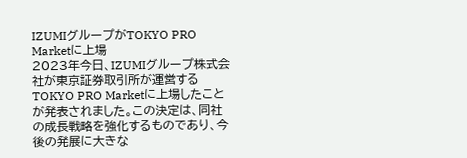IZUMIグループがTOKYO PRO Marketに上場
2023年今日、IZUMIグループ株式会社が東京証券取引所が運営するTOKYO PRO Marketに上場したことが発表されました。この決定は、同社の成長戦略を強化するものであり、今後の発展に大きな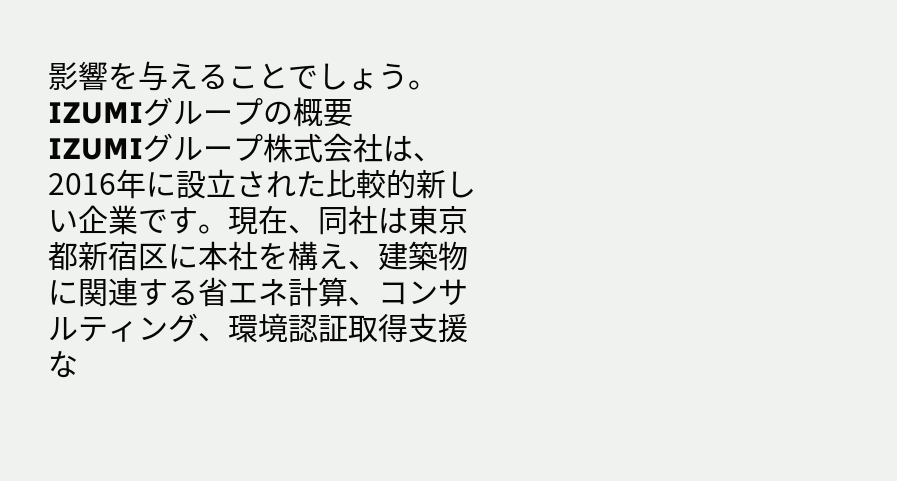影響を与えることでしょう。
IZUMIグループの概要
IZUMIグループ株式会社は、2016年に設立された比較的新しい企業です。現在、同社は東京都新宿区に本社を構え、建築物に関連する省エネ計算、コンサルティング、環境認証取得支援な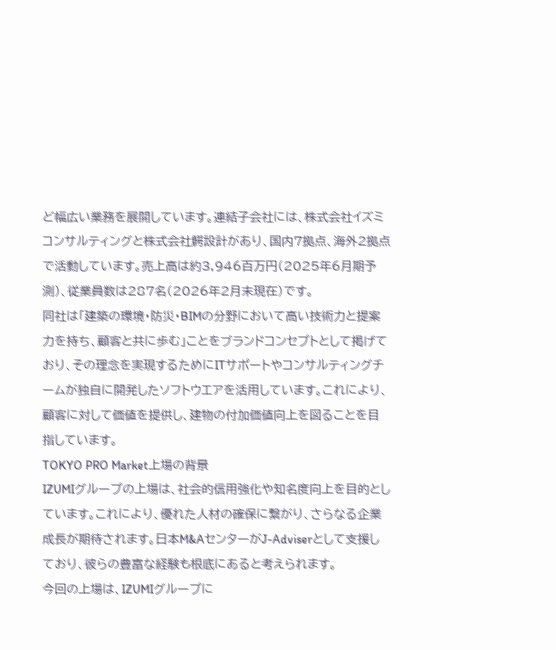ど幅広い業務を展開しています。連結子会社には、株式会社イズミコンサルティングと株式会社鰐設計があり、国内7拠点、海外2拠点で活動しています。売上高は約3,946百万円(2025年6月期予測)、従業員数は287名(2026年2月末現在)です。
同社は「建築の環境・防災・BIMの分野において高い技術力と提案力を持ち、顧客と共に歩む」ことをブランドコンセプトとして掲げており、その理念を実現するためにITサポートやコンサルティングチームが独自に開発したソフトウエアを活用しています。これにより、顧客に対して価値を提供し、建物の付加価値向上を図ることを目指しています。
TOKYO PRO Market上場の背景
IZUMIグループの上場は、社会的信用強化や知名度向上を目的としています。これにより、優れた人材の確保に繋がり、さらなる企業成長が期待されます。日本M&AセンターがJ-Adviserとして支援しており、彼らの豊富な経験も根底にあると考えられます。
今回の上場は、IZUMIグループに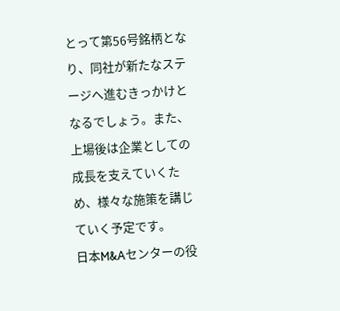とって第56号銘柄となり、同社が新たなステージへ進むきっかけとなるでしょう。また、上場後は企業としての成長を支えていくため、様々な施策を講じていく予定です。
日本M&Aセンターの役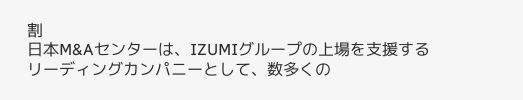割
日本M&Aセンターは、IZUMIグループの上場を支援するリーディングカンパニーとして、数多くの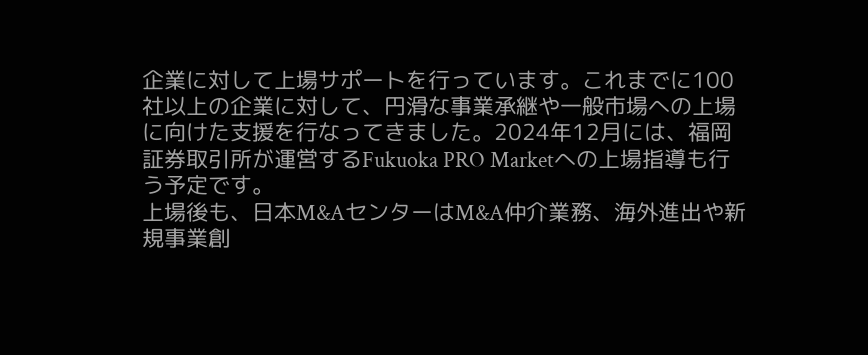企業に対して上場サポートを行っています。これまでに100社以上の企業に対して、円滑な事業承継や一般市場への上場に向けた支援を行なってきました。2024年12月には、福岡証券取引所が運営するFukuoka PRO Marketへの上場指導も行う予定です。
上場後も、日本M&AセンターはM&A仲介業務、海外進出や新規事業創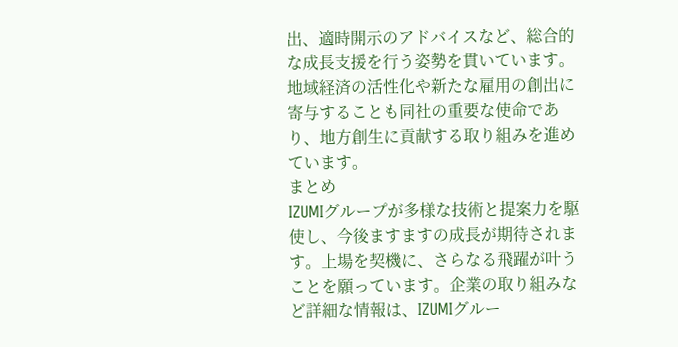出、適時開示のアドバイスなど、総合的な成長支援を行う姿勢を貫いています。地域経済の活性化や新たな雇用の創出に寄与することも同社の重要な使命であり、地方創生に貢献する取り組みを進めています。
まとめ
IZUMIグループが多様な技術と提案力を駆使し、今後ますますの成長が期待されます。上場を契機に、さらなる飛躍が叶うことを願っています。企業の取り組みなど詳細な情報は、IZUMIグルー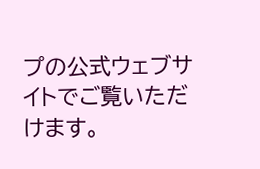プの公式ウェブサイトでご覧いただけます。